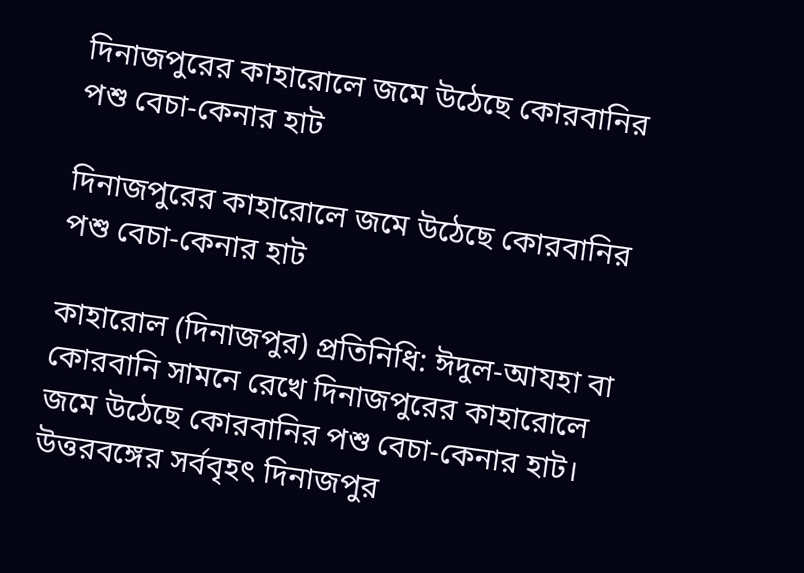দিনাজপুরের কাহারোলে জমে উঠেছে কোরবানির পশু বেচা-কেনার হাট

দিনাজপুরের কাহারোলে জমে উঠেছে কোরবানির পশু বেচা-কেনার হাট

কাহারোল (দিনাজপুর) প্রতিনিধি: ঈদুল-আযহা বা কোরবানি সামনে রেখে দিনাজপুরের কাহারোলে জমে উঠেছে কোরবানির পশু বেচা-কেনার হাট। উত্তরবঙ্গের সর্ববৃহৎ দিনাজপুর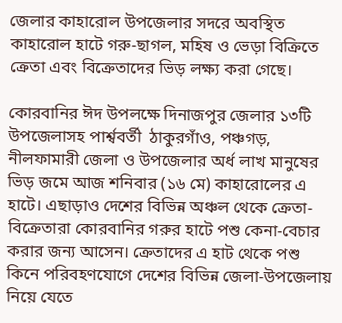জেলার কাহারোল উপজেলার সদরে অবস্থিত কাহারোল হাটে গরু-ছাগল, মহিষ ও ভেড়া বিক্রিতে ক্রেতা এবং বিক্রেতাদের ভিড় লক্ষ্য করা গেছে।

কোরবানির ঈদ উপলক্ষে দিনাজপুর জেলার ১৩টি উপজেলাসহ পার্শ্ববর্তী  ঠাকুরগাঁও, পঞ্চগড়, নীলফামারী জেলা ও উপজেলার অর্ধ লাখ মানুষের ভিড় জমে আজ শনিবার (১৬ মে) কাহারোলের এ হাটে। এছাড়াও দেশের বিভিন্ন অঞ্চল থেকে ক্রেতা-বিক্রেতারা কোরবানির গরুর হাটে পশু কেনা-বেচার করার জন্য আসেন। ক্রেতাদের এ হাট থেকে পশু কিনে পরিবহণযোগে দেশের বিভিন্ন জেলা-উপজেলায় নিয়ে যেতে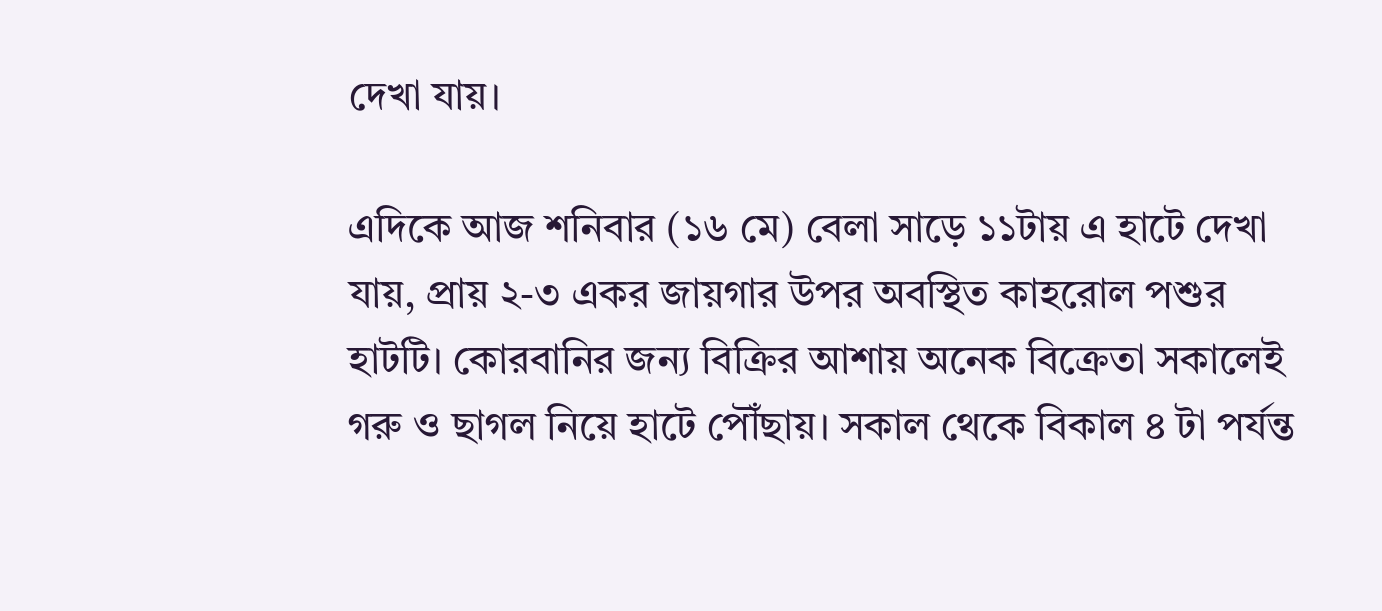দেখা যায়।

এদিকে আজ শনিবার (১৬ মে) বেলা সাড়ে ১১টায় এ হাটে দেখা যায়, প্রায় ২-৩ একর জায়গার উপর অবস্থিত কাহরোল পশুর হাটটি। কোরবানির জন্য বিক্রির আশায় অনেক বিক্রেতা সকালেই গরু ও ছাগল নিয়ে হাটে পৌঁছায়। সকাল থেকে বিকাল ৪ টা পর্যন্ত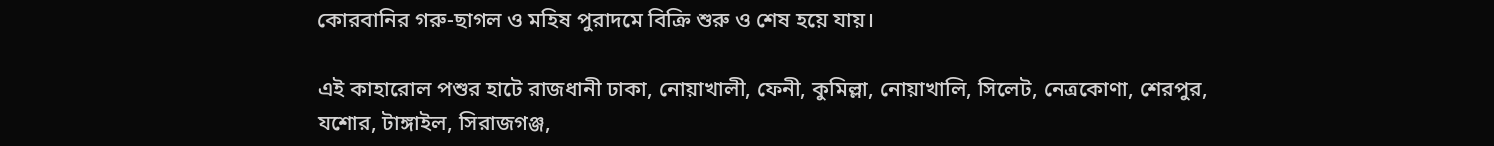কোরবানির গরু-ছাগল ও মহিষ পুরাদমে বিক্রি শুরু ও শেষ হয়ে যায়।

এই কাহারোল পশুর হাটে রাজধানী ঢাকা, নোয়াখালী, ফেনী, কুমিল্লা, নোয়াখালি, সিলেট, নেত্রকোণা, শেরপুর, যশোর, টাঙ্গাইল, সিরাজগঞ্জ,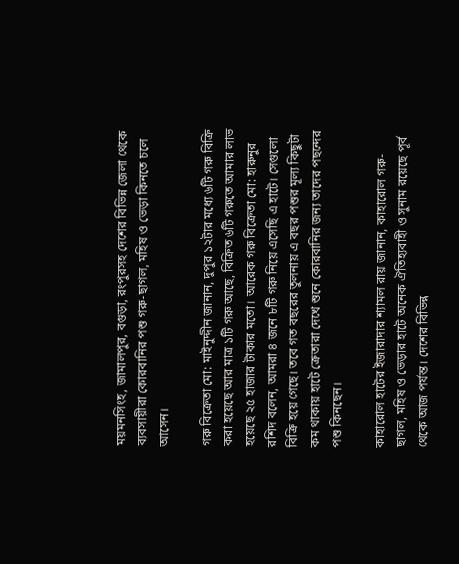ময়মনসিংহ, জামালপুর, বগুড়া, রংপুরসহ দেশের বিভিন্ন জেলা থেকে ব্যবসায়ীরা কোরবানির পশু গরু-ছাগল, মহিষ ও ভেড়া কিনতে চলে আসেন।

গরু বিক্রেতা মো: মাইনুদ্দীন জানান, দুপুর ১২টার মধ্যে ৬টি গরু বিক্রি করা হয়েছে আর মাত্র ১টি গরু আছে, বিক্রিত ৬টি গরুতে আমার লাভ হয়েছে ২৫ হাজার টাকার মতো। আরেক গরু বিক্রেতা মো: হারুনুর রশিদ বলেন, আমরা ৪ জনে ৮টি গরু নিয়ে এসেছি এ হাটে। সেগুলো বিক্রি হয়ে গেছে। তবে গত বছরের তুলনায় এ বছর পশুর মূল্য কিছুটা কম থাকায় হাটে ক্রেতারা দেখে শুনে কোরবানির জন্য তাদের পছন্দের পশু কিনছেন।

কাহারোল হাটের ইজারাদার শ্যামল রায় জানান, কাহারোল গরু-ছাগল, মহিষ ও ভেড়ার হাটে অনেক ঐতিহ্যবাহী ও সুনাম রয়েছে পূর্ব থেকে আজ পর্যন্ত। দেশের বিভিন্ন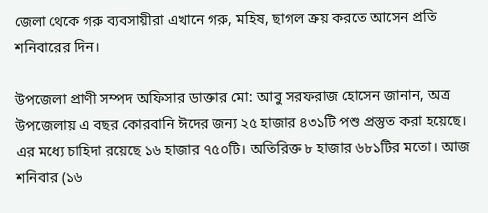জেলা থেকে গরু ব্যবসায়ীরা এখানে গরু, মহিষ, ছাগল ক্রয় করতে আসেন প্রতি শনিবারের দিন।

উপজেলা প্রাণী সম্পদ অফিসার ডাক্তার মো: আবু সরফরাজ হোসেন জানান, অত্র উপজেলায় এ বছর কোরবানি ঈদের জন্য ২৫ হাজার ৪৩১টি পশু প্রস্তুত করা হয়েছে। এর মধ্যে চাহিদা রয়েছে ১৬ হাজার ৭৫০টি। অতিরিক্ত ৮ হাজার ৬৮১টির মতো। আজ শনিবার (১৬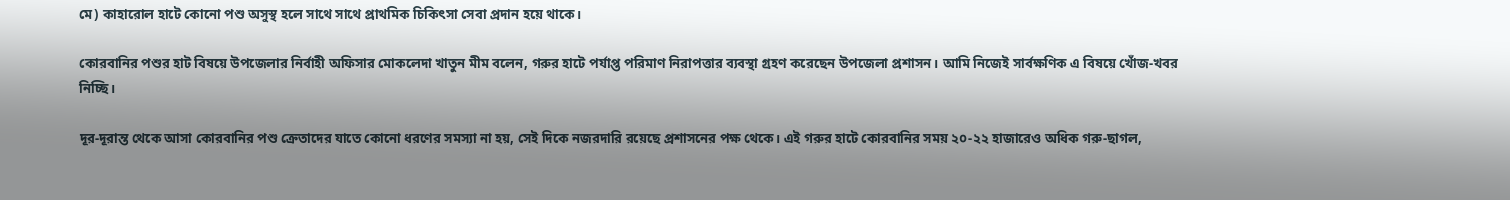মে) কাহারোল হাটে কোনো পশু অসুস্থ হলে সাথে সাথে প্রাথমিক চিকিৎসা সেবা প্রদান হয়ে থাকে।

কোরবানির পশুর হাট বিষয়ে উপজেলার নির্বাহী অফিসার মোকলেদা খাতুন মীম বলেন, গরুর হাটে পর্যাপ্ত পরিমাণ নিরাপত্তার ব্যবস্থা গ্রহণ করেছেন উপজেলা প্রশাসন। আমি নিজেই সার্বক্ষণিক এ বিষয়ে খোঁজ-খবর নিচ্ছি।

দূর-দূরান্ত থেকে আসা কোরবানির পশু ক্রেতাদের যাতে কোনো ধরণের সমস্যা না হয়, সেই দিকে নজরদারি রয়েছে প্রশাসনের পক্ষ থেকে। এই গরুর হাটে কোরবানির সময় ২০-২২ হাজারেও অধিক গরু-ছাগল,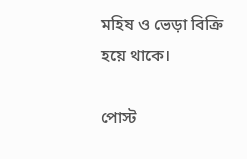মহিষ ও ভেড়া বিক্রি হয়ে থাকে।

পোস্ট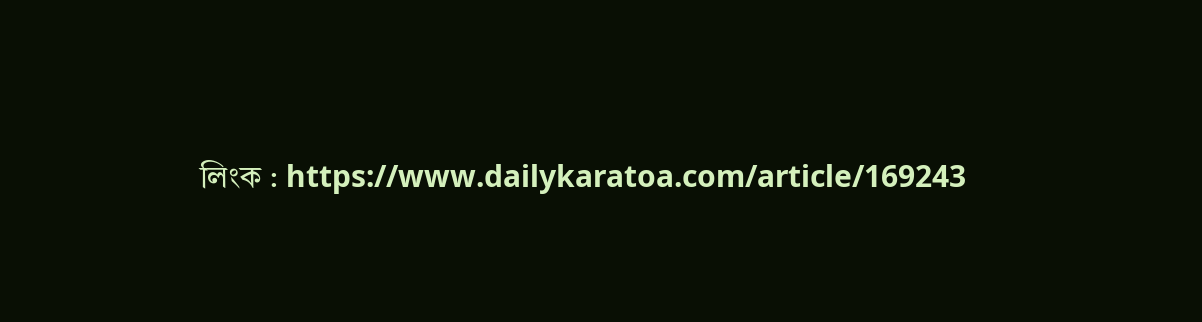লিংক : https://www.dailykaratoa.com/article/169243